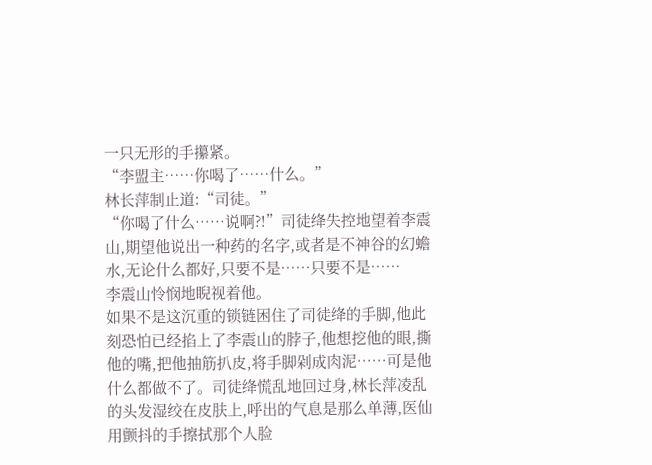一只无形的手攥紧。
“李盟主……你喝了……什么。”
林长萍制止道:“司徒。”
“你喝了什么……说啊?!”司徒绛失控地望着李震山,期望他说出一种药的名字,或者是不神谷的幻蟾水,无论什么都好,只要不是……只要不是……
李震山怜悯地睨视着他。
如果不是这沉重的锁链困住了司徒绛的手脚,他此刻恐怕已经掐上了李震山的脖子,他想挖他的眼,撕他的嘴,把他抽筋扒皮,将手脚剁成肉泥……可是他什么都做不了。司徒绛慌乱地回过身,林长萍凌乱的头发湿绞在皮肤上,呼出的气息是那么单薄,医仙用颤抖的手擦拭那个人脸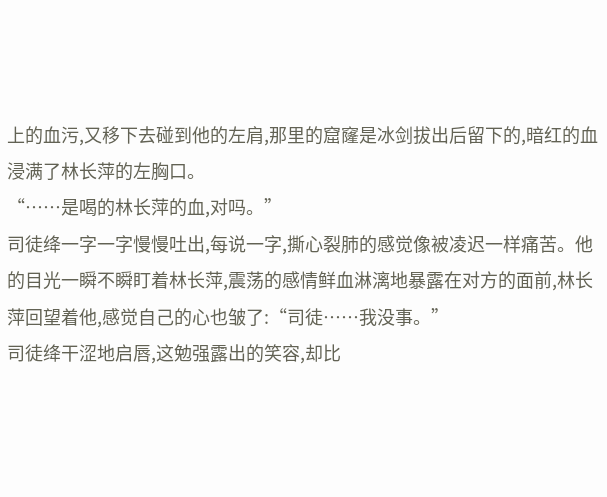上的血污,又移下去碰到他的左肩,那里的窟窿是冰剑拔出后留下的,暗红的血浸满了林长萍的左胸口。
“……是喝的林长萍的血,对吗。”
司徒绛一字一字慢慢吐出,每说一字,撕心裂肺的感觉像被凌迟一样痛苦。他的目光一瞬不瞬盯着林长萍,震荡的感情鲜血淋漓地暴露在对方的面前,林长萍回望着他,感觉自己的心也皱了:“司徒……我没事。”
司徒绛干涩地启唇,这勉强露出的笑容,却比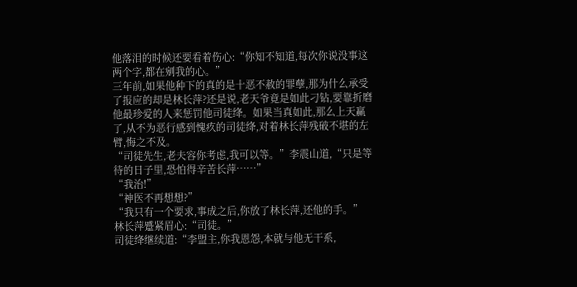他落泪的时候还要看着伤心:“你知不知道,每次你说没事这两个字,都在剜我的心。”
三年前,如果他种下的真的是十恶不赦的罪孽,那为什么承受了报应的却是林长萍?还是说,老天爷竟是如此刁钻,要靠折磨他最珍爱的人来惩罚他司徒绛。如果当真如此,那么上天赢了,从不为恶行感到愧疚的司徒绛,对着林长萍残破不堪的左臂,悔之不及。
“司徒先生,老夫容你考虑,我可以等。”李震山道,“只是等待的日子里,恐怕得辛苦长萍……”
“我治!”
“神医不再想想?”
“我只有一个要求,事成之后,你放了林长萍,还他的手。”
林长萍蹙紧眉心:“司徒。”
司徒绛继续道:“李盟主,你我恩怨,本就与他无干系,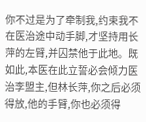你不过是为了牵制我,约束我不在医治途中动手脚,才坚持用长萍的左臂,并囚禁他于此地。既如此,本医在此立誓必会倾力医治李盟主,但林长萍,你之后必须得放,他的手臂,你也必须得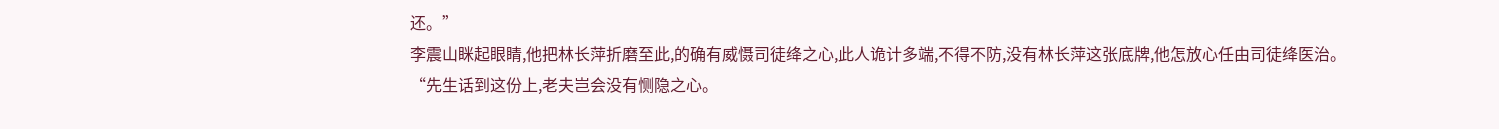还。”
李震山眯起眼睛,他把林长萍折磨至此,的确有威慑司徒绛之心,此人诡计多端,不得不防,没有林长萍这张底牌,他怎放心任由司徒绛医治。
“先生话到这份上,老夫岂会没有恻隐之心。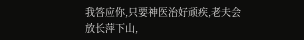我答应你,只要神医治好顽疾,老夫会放长萍下山,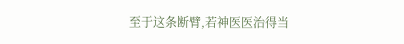至于这条断臂,若神医医治得当